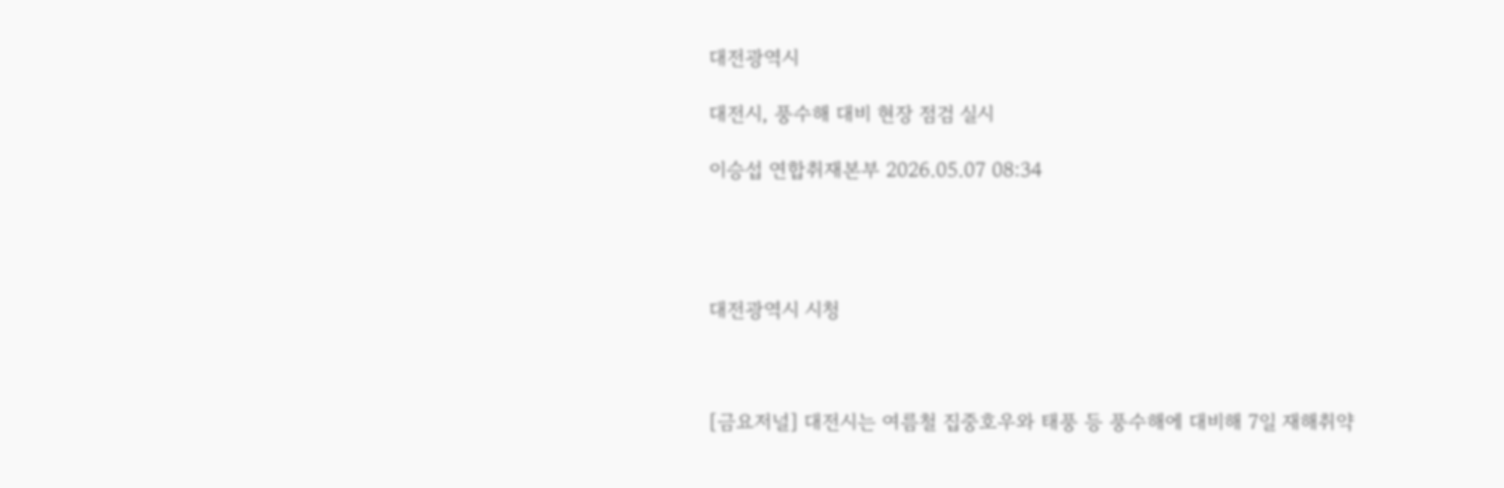대전광역시

대전시, 풍수해 대비 현장 점검 실시

이승섭 연합취재본부 2026.05.07 08:34




대전광역시 시청



[금요저널] 대전시는 여름철 집중호우와 태풍 등 풍수해에 대비해 7일 재해취약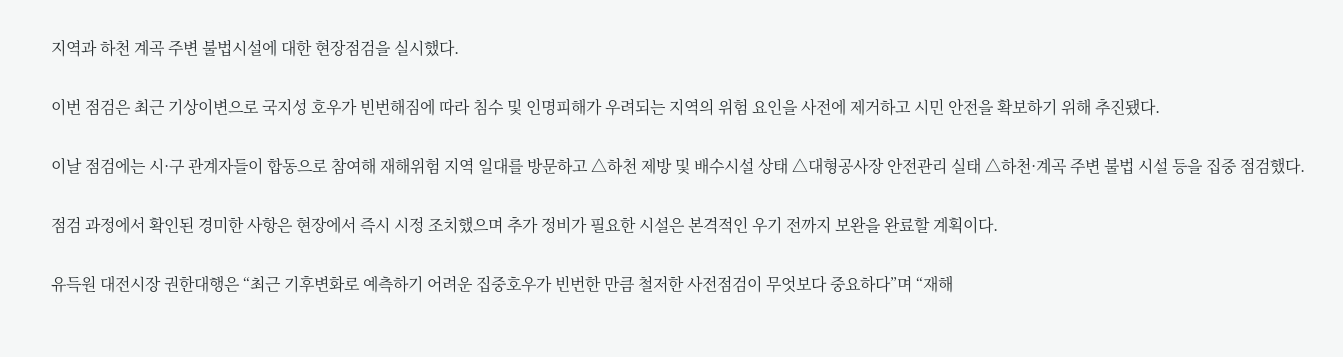지역과 하천 계곡 주변 불법시설에 대한 현장점검을 실시했다.

이번 점검은 최근 기상이변으로 국지성 호우가 빈번해짐에 따라 침수 및 인명피해가 우려되는 지역의 위험 요인을 사전에 제거하고 시민 안전을 확보하기 위해 추진됐다.

이날 점검에는 시·구 관계자들이 합동으로 참여해 재해위험 지역 일대를 방문하고 △하천 제방 및 배수시설 상태 △대형공사장 안전관리 실태 △하천·계곡 주변 불법 시설 등을 집중 점검했다.

점검 과정에서 확인된 경미한 사항은 현장에서 즉시 시정 조치했으며 추가 정비가 필요한 시설은 본격적인 우기 전까지 보완을 완료할 계획이다.

유득원 대전시장 권한대행은 “최근 기후변화로 예측하기 어려운 집중호우가 빈번한 만큼 철저한 사전점검이 무엇보다 중요하다”며 “재해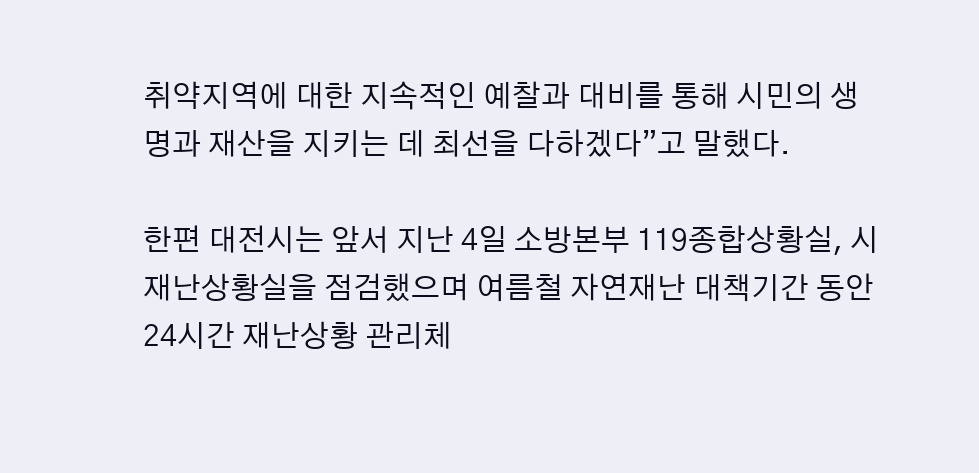취약지역에 대한 지속적인 예찰과 대비를 통해 시민의 생명과 재산을 지키는 데 최선을 다하겠다”고 말했다.

한편 대전시는 앞서 지난 4일 소방본부 119종합상황실, 시 재난상황실을 점검했으며 여름철 자연재난 대책기간 동안 24시간 재난상황 관리체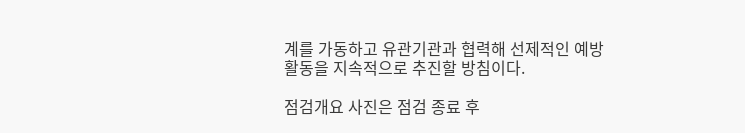계를 가동하고 유관기관과 협력해 선제적인 예방 활동을 지속적으로 추진할 방침이다.

점검개요 사진은 점검 종료 후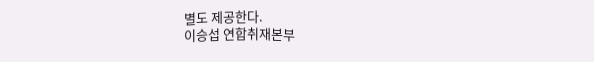별도 제공한다.
이승섭 연합취재본부